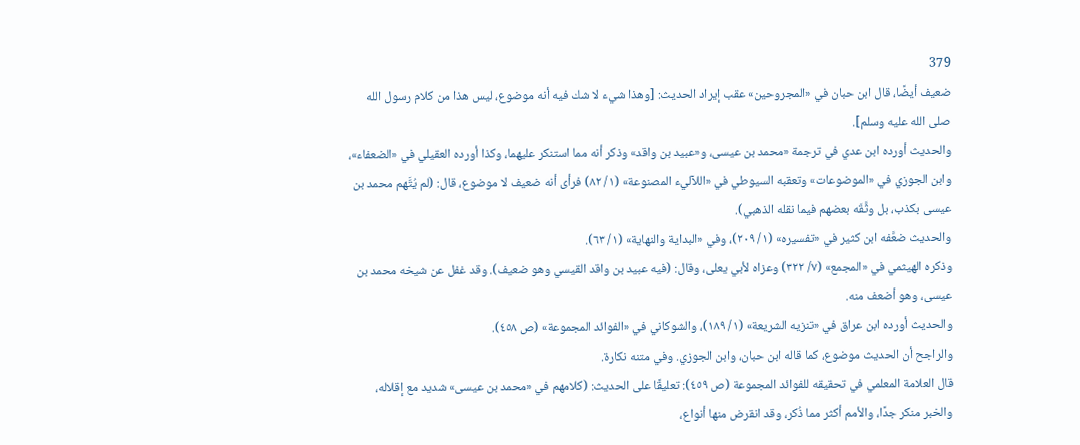379
ضعيف أيضًا، قال ابن حبان في «المجروحين» عقب إيراد الحديث: [وهذا شيء لا شك فيه أنه موضوع، ليس هذا من كلام رسول الله صلى الله عليه وسلم].
والحديث أورده ابن عدي في ترجمة «محمد بن عيسى، و«عبيد بن واقد» وذكر أنه مما استنكر عليهما، وكذا أورده العقيلي في «الضعفاء»، وابن الجوزي في «الموضوعات» وتعقبه السيوطي في «اللآليء المصنوعة» (١/ ٨٢) فرأى أنه ضعيف لا موضوع، قال: (لم يُتَّهم محمد بن عيسى بكذب، بل وثَّقَه بعضهم فيما نقله الذهبي).
والحديث ضعَّفه ابن كثير في «تفسيره» (١/ ٢٠٩)، وفي «البداية والنهاية» (١/ ٦٣).
وذكره الهيثمي في «المجمع» (٧/ ٣٢٢) وعزاه لأبي يعلى، وقال: (فيه عبيد بن واقد القيسي وهو ضعيف). وقد غفل عن شيخه محمد بن عيسى، وهو أضعف منه.
والحديث أورده ابن عراق في «تنزيه الشريعة» (١/ ١٨٩)، والشوكاني في «الفوائد المجموعة» (ص ٤٥٨).
والراجح أن الحديث موضوع، كما قاله ابن حبان، وابن الجوزي. وفي متنه نكارة.
قال العلامة المعلمي في تحقيقه للفوائد المجموعة (ص ٤٥٩): تعليقًا على الحديث: (كلامهم في «محمد بن عيسى» شديد مع إقلاله، والخبر منكر جدًا، والأمم أكثر مما ذُكر، وقد انقرض منها أنواع،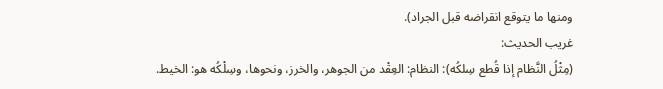ومنها ما يتوقع انقراضه قبل الجراد).
غريب الحديث:
(مِثْلُ النَّظام إذا قُطع سِلكُه): النظام: العِقْد من الجوهر، والخرز، ونحوها، وسِلْكُه هو: الخيط.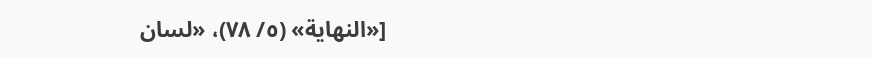[«النهاية» (٥/ ٧٨)، «لسان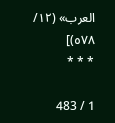العرب» (١٢/ ٥٧٨)]
* * *

1 / 483